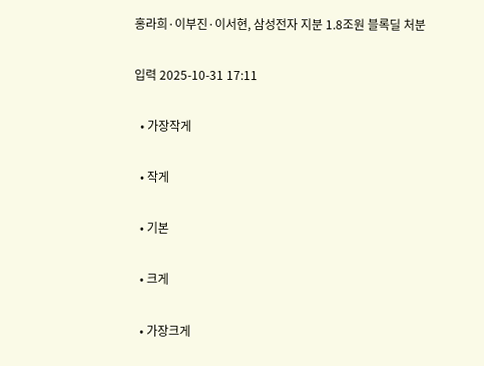홍라희·이부진·이서현, 삼성전자 지분 1.8조원 블록딜 처분

입력 2025-10-31 17:11

  • 가장작게

  • 작게

  • 기본

  • 크게

  • 가장크게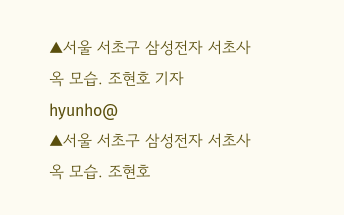▲서울 서초구 삼성전자 서초사옥 모습. 조현호 기자 hyunho@
▲서울 서초구 삼성전자 서초사옥 모습. 조현호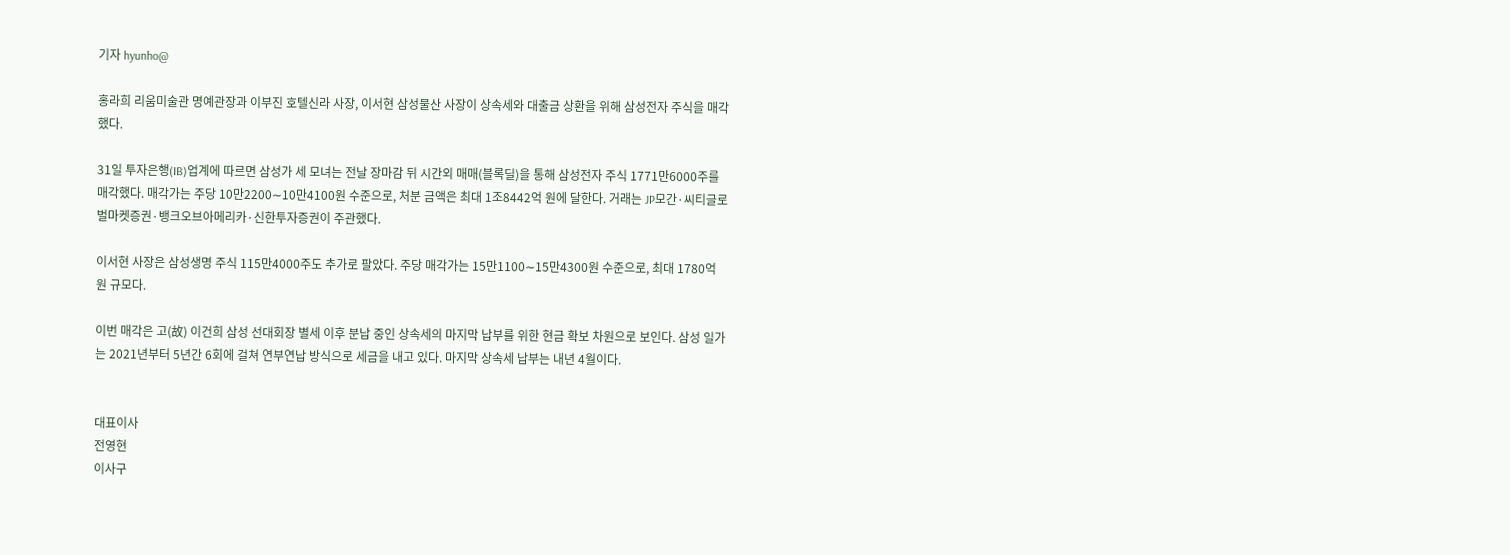기자 hyunho@

홍라희 리움미술관 명예관장과 이부진 호텔신라 사장, 이서현 삼성물산 사장이 상속세와 대출금 상환을 위해 삼성전자 주식을 매각했다.

31일 투자은행(IB)업계에 따르면 삼성가 세 모녀는 전날 장마감 뒤 시간외 매매(블록딜)을 통해 삼성전자 주식 1771만6000주를 매각했다. 매각가는 주당 10만2200∼10만4100원 수준으로, 처분 금액은 최대 1조8442억 원에 달한다. 거래는 JP모간·씨티글로벌마켓증권·뱅크오브아메리카·신한투자증권이 주관했다.

이서현 사장은 삼성생명 주식 115만4000주도 추가로 팔았다. 주당 매각가는 15만1100∼15만4300원 수준으로, 최대 1780억 원 규모다.

이번 매각은 고(故) 이건희 삼성 선대회장 별세 이후 분납 중인 상속세의 마지막 납부를 위한 현금 확보 차원으로 보인다. 삼성 일가는 2021년부터 5년간 6회에 걸쳐 연부연납 방식으로 세금을 내고 있다. 마지막 상속세 납부는 내년 4월이다.


대표이사
전영현
이사구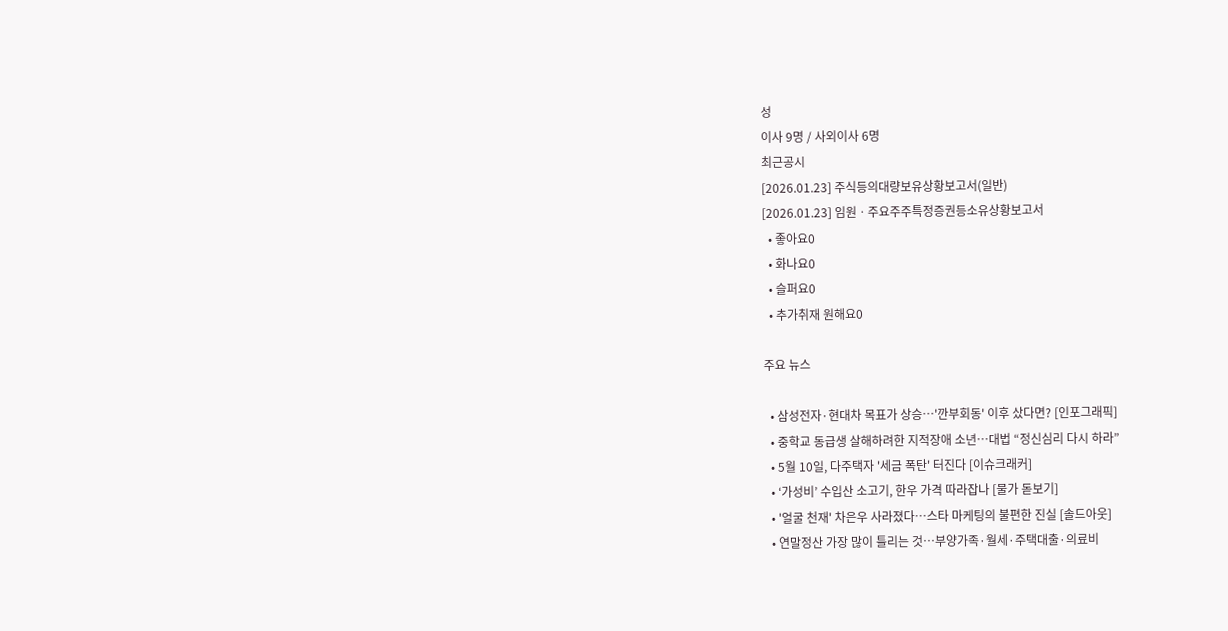성
이사 9명 / 사외이사 6명
최근공시
[2026.01.23] 주식등의대량보유상황보고서(일반)
[2026.01.23] 임원ㆍ주요주주특정증권등소유상황보고서
  • 좋아요0
  • 화나요0
  • 슬퍼요0
  • 추가취재 원해요0

주요 뉴스

  • 삼성전자·현대차 목표가 상승…'깐부회동' 이후 샀다면? [인포그래픽]
  • 중학교 동급생 살해하려한 지적장애 소년…대법 “정신심리 다시 하라”
  • 5월 10일, 다주택자 '세금 폭탄' 터진다 [이슈크래커]
  • ‘가성비’ 수입산 소고기, 한우 가격 따라잡나 [물가 돋보기]
  • '얼굴 천재' 차은우 사라졌다⋯스타 마케팅의 불편한 진실 [솔드아웃]
  • 연말정산 가장 많이 틀리는 것⋯부양가족·월세·주택대출·의료비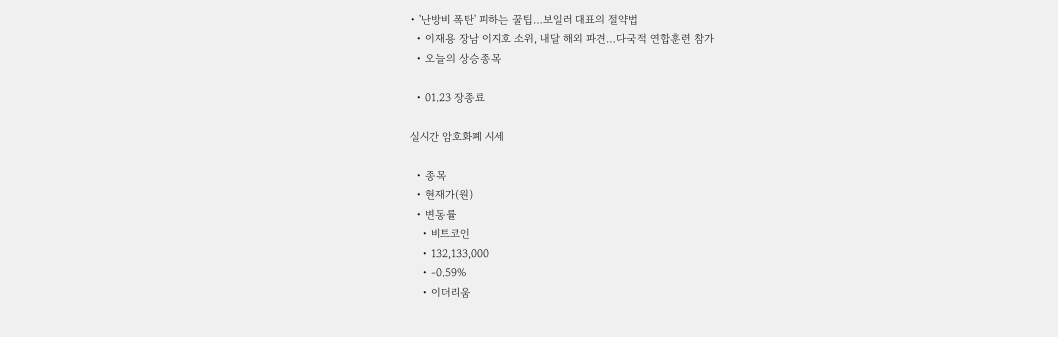• '난방비 폭탄' 피하는 꿀팁…보일러 대표의 절약법
  • 이재용 장남 이지호 소위, 내달 해외 파견…다국적 연합훈련 참가
  • 오늘의 상승종목

  • 01.23 장종료

실시간 암호화폐 시세

  • 종목
  • 현재가(원)
  • 변동률
    • 비트코인
    • 132,133,000
    • -0.59%
    • 이더리움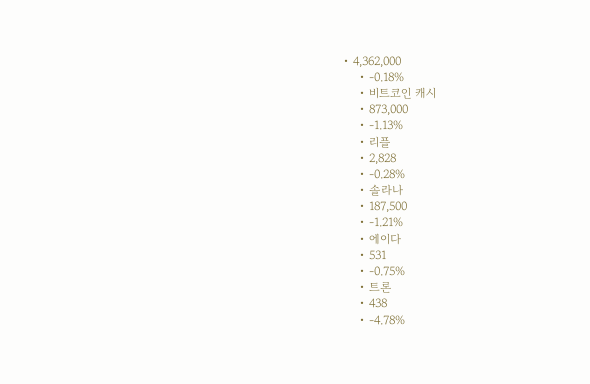• 4,362,000
    • -0.18%
    • 비트코인 캐시
    • 873,000
    • -1.13%
    • 리플
    • 2,828
    • -0.28%
    • 솔라나
    • 187,500
    • -1.21%
    • 에이다
    • 531
    • -0.75%
    • 트론
    • 438
    • -4.78%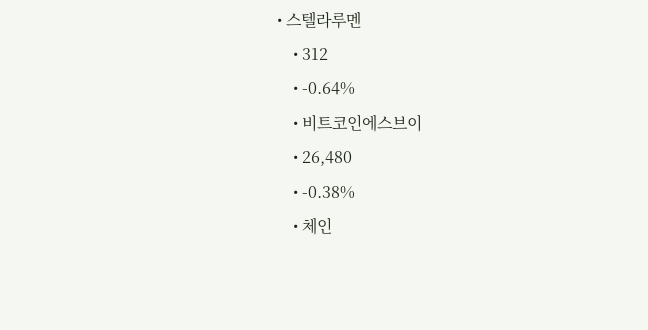• 스텔라루멘
    • 312
    • -0.64%
    • 비트코인에스브이
    • 26,480
    • -0.38%
    • 체인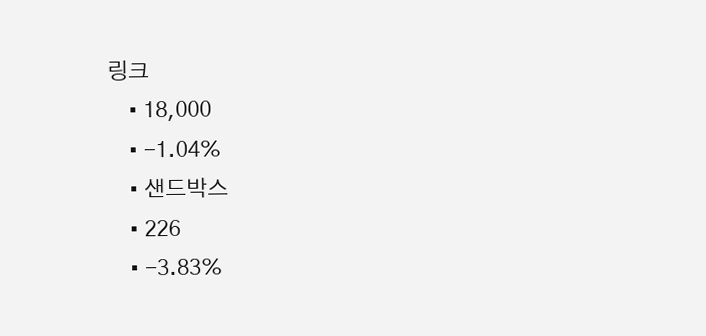링크
    • 18,000
    • -1.04%
    • 샌드박스
    • 226
    • -3.83%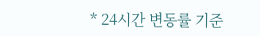* 24시간 변동률 기준